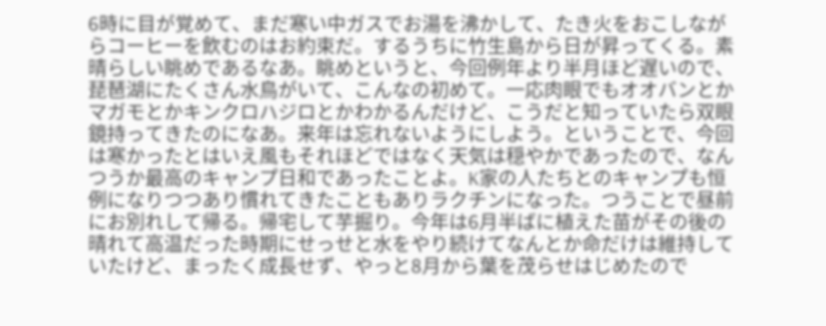6時に目が覚めて、まだ寒い中ガスでお湯を沸かして、たき火をおこしながらコーヒーを飲むのはお約束だ。するうちに竹生島から日が昇ってくる。素晴らしい眺めであるなあ。眺めというと、今回例年より半月ほど遅いので、琵琶湖にたくさん水鳥がいて、こんなの初めて。一応肉眼でもオオバンとかマガモとかキンクロハジロとかわかるんだけど、こうだと知っていたら双眼鏡持ってきたのになあ。来年は忘れないようにしよう。ということで、今回は寒かったとはいえ風もそれほどではなく天気は穏やかであったので、なんつうか最高のキャンプ日和であったことよ。K家の人たちとのキャンプも恒例になりつつあり慣れてきたこともありラクチンになった。つうことで昼前にお別れして帰る。帰宅して芋掘り。今年は6月半ばに植えた苗がその後の晴れて高温だった時期にせっせと水をやり続けてなんとか命だけは維持していたけど、まったく成長せず、やっと8月から葉を茂らせはじめたので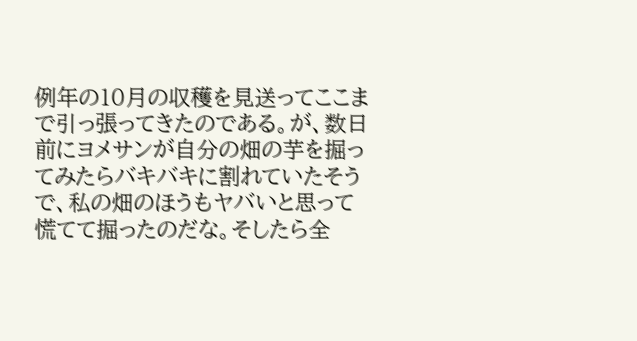例年の10月の収穫を見送ってここまで引っ張ってきたのである。が、数日前にヨメサンが自分の畑の芋を掘ってみたらバキバキに割れていたそうで、私の畑のほうもヤバいと思って慌てて掘ったのだな。そしたら全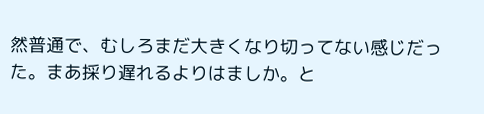然普通で、むしろまだ大きくなり切ってない感じだった。まあ採り遅れるよりはましか。と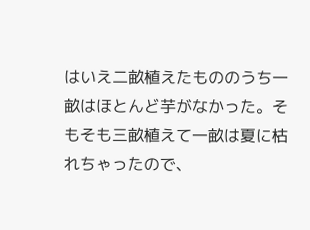はいえ二畝植えたもののうち一畝はほとんど芋がなかった。そもそも三畝植えて一畝は夏に枯れちゃったので、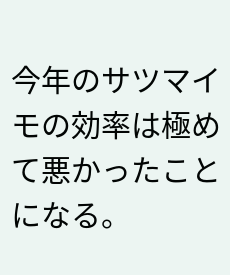今年のサツマイモの効率は極めて悪かったことになる。